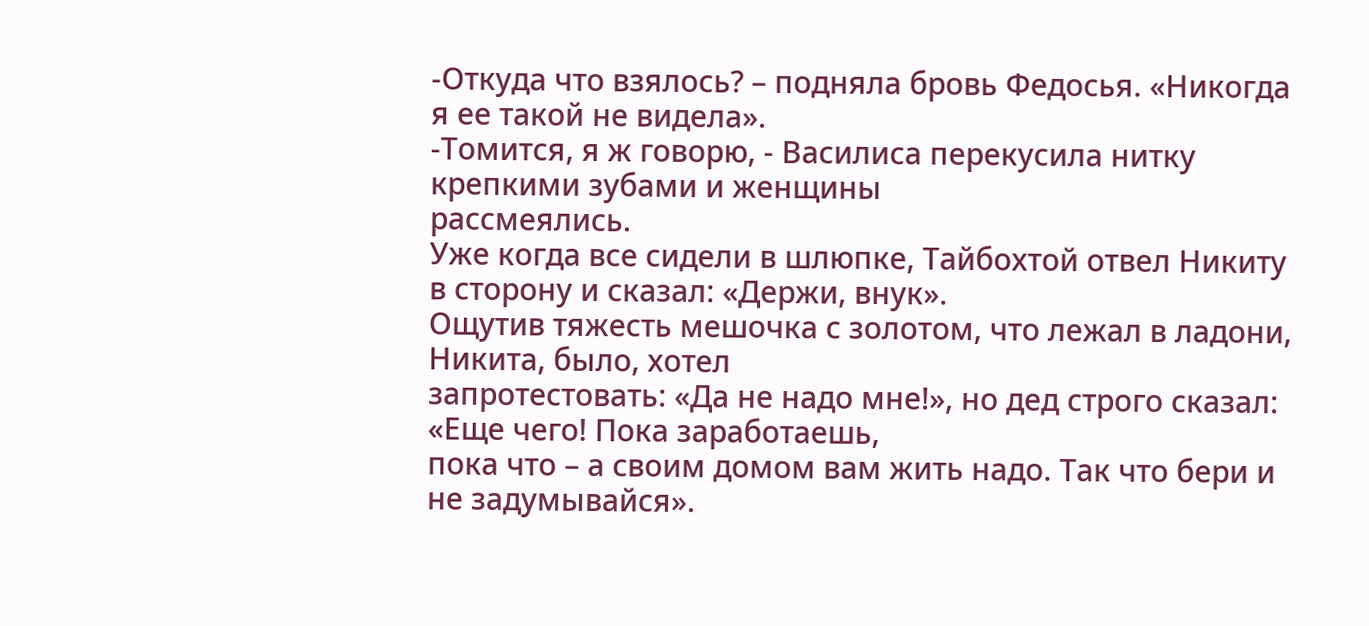-Откуда что взялось? – подняла бровь Федосья. «Никогда я ее такой не видела».
-Томится, я ж говорю, - Василиса перекусила нитку крепкими зубами и женщины
рассмеялись.
Уже когда все сидели в шлюпке, Тайбохтой отвел Никиту в сторону и сказал: «Держи, внук».
Ощутив тяжесть мешочка с золотом, что лежал в ладони, Никита, было, хотел
запротестовать: «Да не надо мне!», но дед строго сказал: «Еще чего! Пока заработаешь,
пока что – а своим домом вам жить надо. Так что бери и не задумывайся».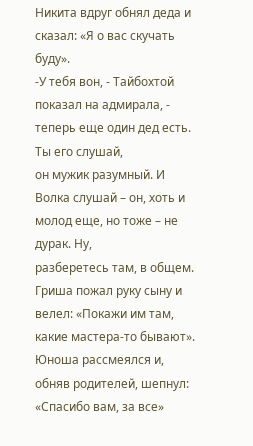Никита вдруг обнял деда и сказал: «Я о вас скучать буду».
-У тебя вон, - Тайбохтой показал на адмирала, - теперь еще один дед есть. Ты его слушай,
он мужик разумный. И Волка слушай – он, хоть и молод еще, но тоже – не дурак. Ну,
разберетесь там, в общем.
Гриша пожал руку сыну и велел: «Покажи им там, какие мастера-то бывают».
Юноша рассмеялся и, обняв родителей, шепнул: «Спасибо вам, за все»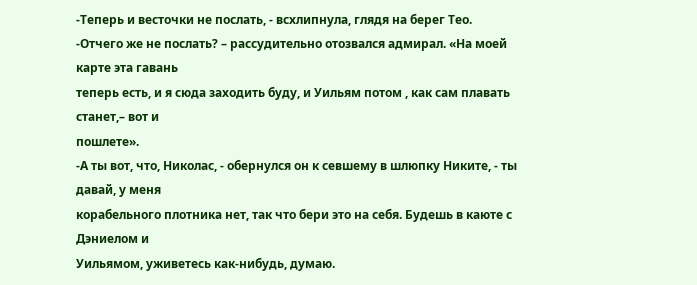-Теперь и весточки не послать, - всхлипнула, глядя на берег Тео.
-Отчего же не послать? – рассудительно отозвался адмирал. «На моей карте эта гавань
теперь есть, и я сюда заходить буду, и Уильям потом , как сам плавать станет,– вот и
пошлете».
-А ты вот, что, Николас, - обернулся он к севшему в шлюпку Никите, - ты давай, у меня
корабельного плотника нет, так что бери это на себя. Будешь в каюте с Дэниелом и
Уильямом, уживетесь как-нибудь, думаю.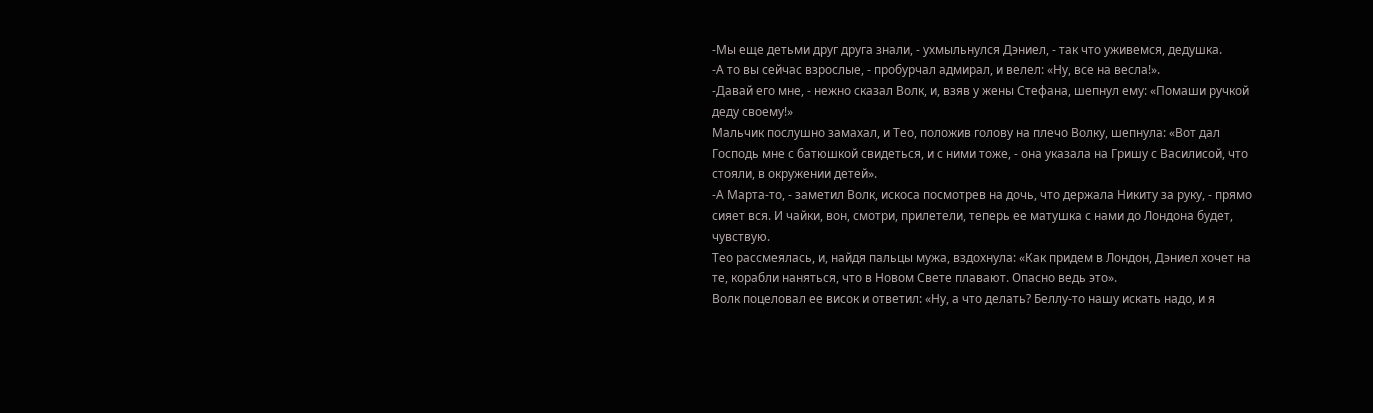-Мы еще детьми друг друга знали, - ухмыльнулся Дэниел, - так что уживемся, дедушка.
-А то вы сейчас взрослые, - пробурчал адмирал, и велел: «Ну, все на весла!».
-Давай его мне, - нежно сказал Волк, и, взяв у жены Стефана, шепнул ему: «Помаши ручкой
деду своему!»
Мальчик послушно замахал, и Тео, положив голову на плечо Волку, шепнула: «Вот дал
Господь мне с батюшкой свидеться, и с ними тоже, - она указала на Гришу с Василисой, что
стояли, в окружении детей».
-А Марта-то, - заметил Волк, искоса посмотрев на дочь, что держала Никиту за руку, - прямо
сияет вся. И чайки, вон, смотри, прилетели, теперь ее матушка с нами до Лондона будет,
чувствую.
Тео рассмеялась, и, найдя пальцы мужа, вздохнула: «Как придем в Лондон, Дэниел хочет на
те, корабли наняться, что в Новом Свете плавают. Опасно ведь это».
Волк поцеловал ее висок и ответил: «Ну, а что делать? Беллу-то нашу искать надо, и я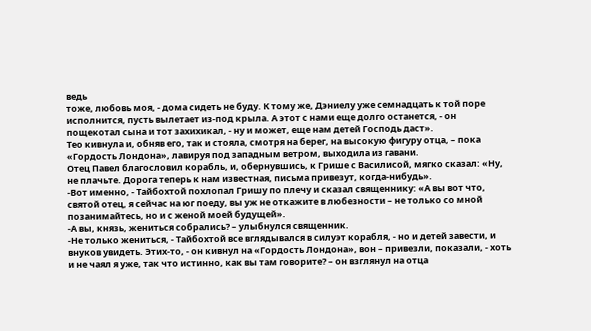ведь
тоже, любовь моя, - дома сидеть не буду. К тому же, Дэниелу уже семнадцать к той поре
исполнится, пусть вылетает из-под крыла. А этот с нами еще долго останется, - он
пощекотал сына и тот захихикал, - ну и может, еще нам детей Господь даст».
Тео кивнула и, обняв его, так и стояла, смотря на берег, на высокую фигуру отца, – пока
«Гордость Лондона», лавируя под западным ветром, выходила из гавани.
Отец Павел благословил корабль, и, обернувшись, к Грише с Василисой, мягко сказал: «Ну,
не плачьте. Дорога теперь к нам известная, письма привезут, когда-нибудь».
-Вот именно, - Тайбохтой похлопал Гришу по плечу и сказал священнику: «А вы вот что,
святой отец, я сейчас на юг поеду, вы уж не откажите в любезности – не только со мной
позанимайтесь, но и с женой моей будущей».
-А вы, князь, жениться собрались? – улыбнулся священник.
-Не только жениться, - Тайбохтой все вглядывался в силуэт корабля, - но и детей завести, и
внуков увидеть. Этих-то, - он кивнул на «Гордость Лондона», вон – привезли, показали, - хоть
и не чаял я уже, так что истинно, как вы там говорите? – он взглянул на отца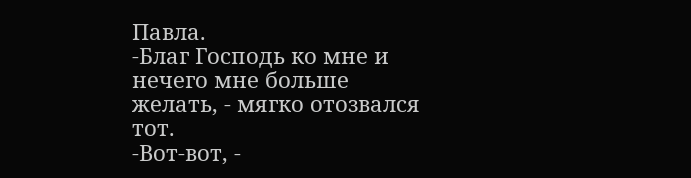Павла.
-Благ Господь ко мне и нечего мне больше желать, - мягко отозвался тот.
-Вот-вот, -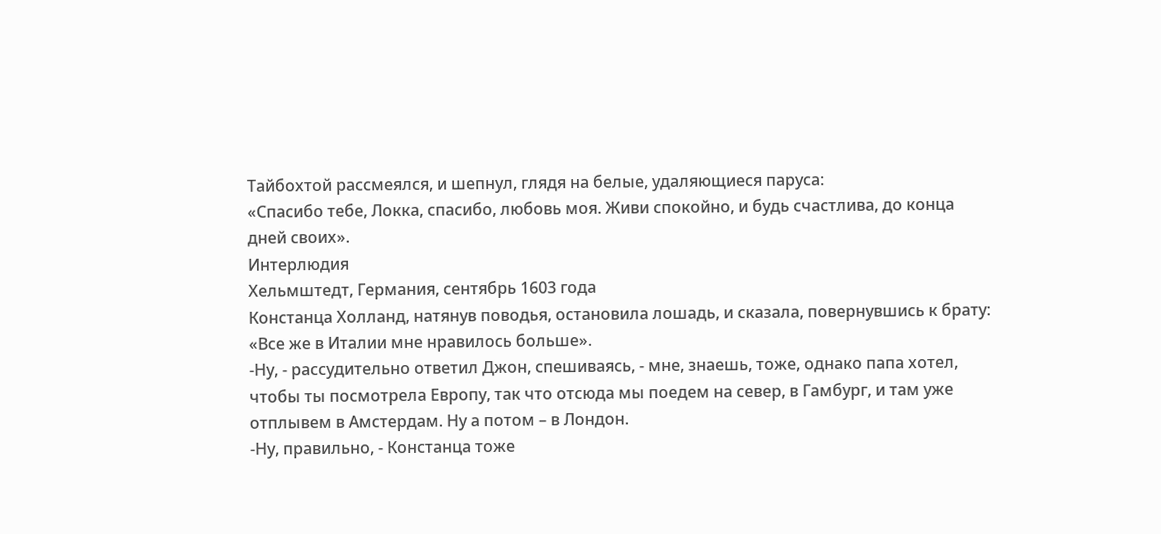Тайбохтой рассмеялся, и шепнул, глядя на белые, удаляющиеся паруса:
«Спасибо тебе, Локка, спасибо, любовь моя. Живи спокойно, и будь счастлива, до конца
дней своих».
Интерлюдия
Хельмштедт, Германия, сентябрь 1603 года
Констанца Холланд, натянув поводья, остановила лошадь, и сказала, повернувшись к брату:
«Все же в Италии мне нравилось больше».
-Ну, - рассудительно ответил Джон, спешиваясь, - мне, знаешь, тоже, однако папа хотел,
чтобы ты посмотрела Европу, так что отсюда мы поедем на север, в Гамбург, и там уже
отплывем в Амстердам. Ну а потом – в Лондон.
-Ну, правильно, - Констанца тоже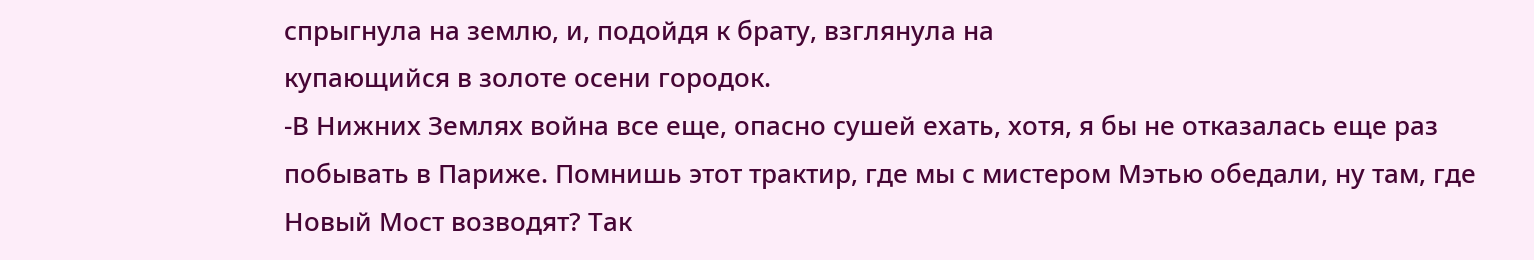спрыгнула на землю, и, подойдя к брату, взглянула на
купающийся в золоте осени городок.
-В Нижних Землях война все еще, опасно сушей ехать, хотя, я бы не отказалась еще раз
побывать в Париже. Помнишь этот трактир, где мы с мистером Мэтью обедали, ну там, где
Новый Мост возводят? Так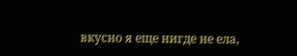вкусно я еще нигде не ела,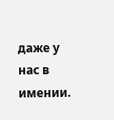даже у нас в имении.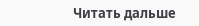Читать дальше